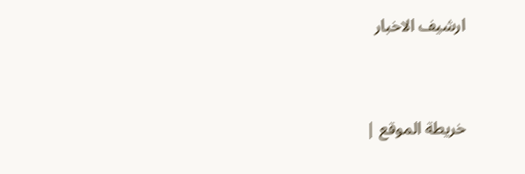ارشيف الاخبار


خريطة الموقع |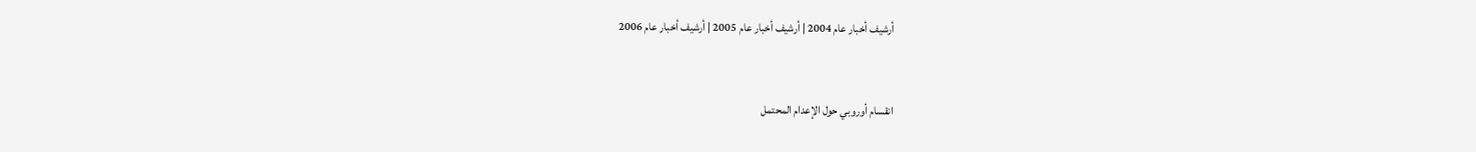أرشيف أخبار عام 2004 | أرشيف أخبار عام 2005 | أرشيف أخبار عام 2006


انقسام أوروبي حول الإعدام المحتمل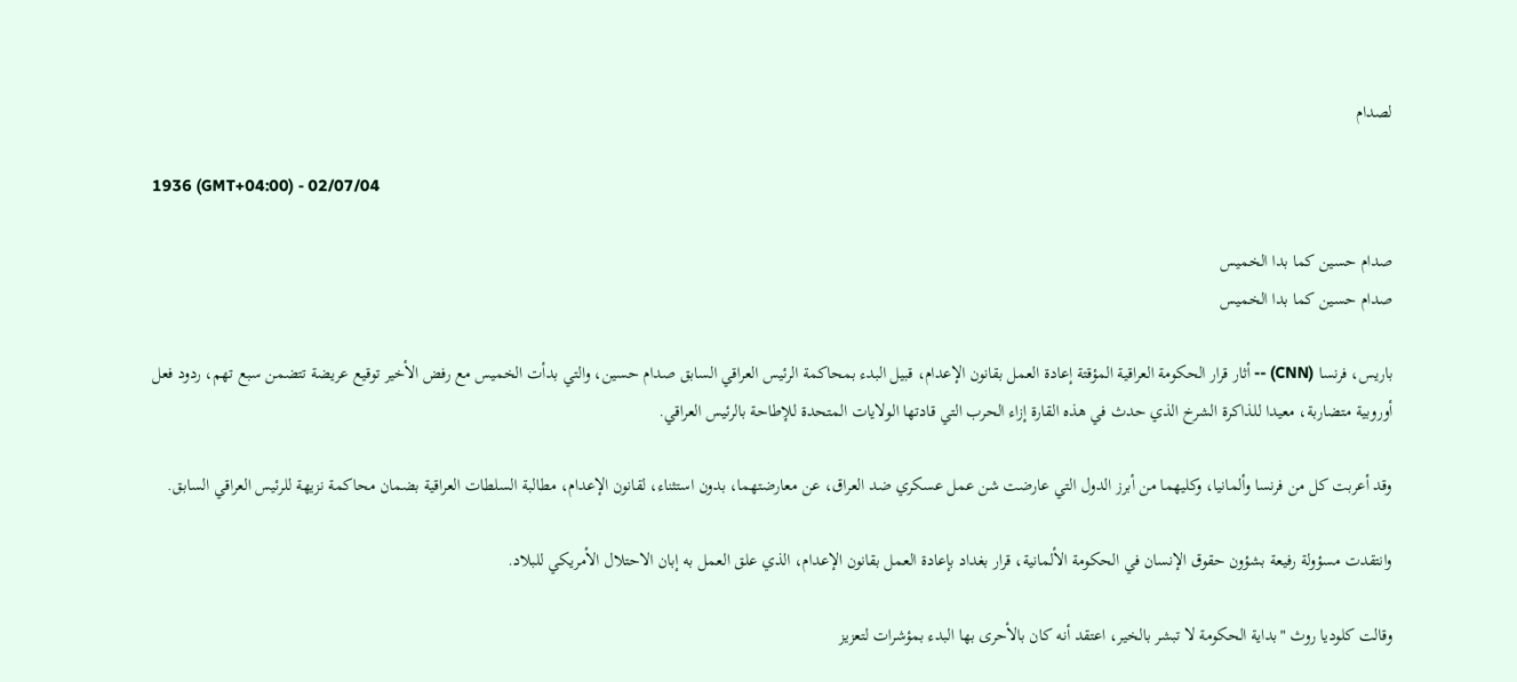لصدام

1936 (GMT+04:00) - 02/07/04

صدام حسين كما بدا الخميس
صدام حسين كما بدا الخميس

باريس، فرنسا (CNN) -- أثار قرار الحكومة العراقية المؤقتة إعادة العمل بقانون الإعدام، قبيل البدء بمحاكمة الرئيس العراقي السابق صدام حسين، والتي بدأت الخميس مع رفض الأخير توقيع عريضة تتضمن سبع تهم، ردود فعل أوروبية متضاربة، معيدا للذاكرة الشرخ الذي حدث في هذه القارة إزاء الحرب التي قادتها الولايات المتحدة للإطاحة بالرئيس العراقي.

وقد أعربت كل من فرنسا وألمانيا، وكليهما من أبرز الدول التي عارضت شن عمل عسكري ضد العراق، عن معارضتهما، بدون استثناء، لقانون الإعدام، مطالبة السلطات العراقية بضمان محاكمة نزيهة للرئيس العراقي السابق.

وانتقدت مسؤولة رفيعة بشؤون حقوق الإنسان في الحكومة الألمانية، قرار بغداد بإعادة العمل بقانون الإعدام، الذي علق العمل به إبان الاحتلال الأمريكي للبلاد.

وقالت كلوديا روث "بداية الحكومة لا تبشر بالخير، اعتقد أنه كان بالأحرى بها البدء بمؤشرات لتعزيز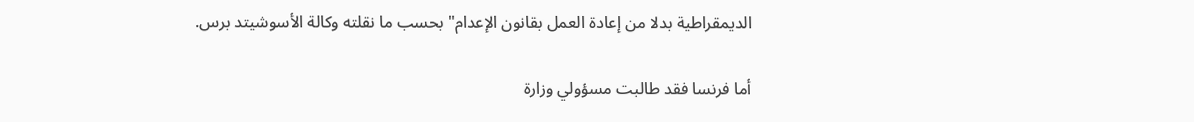الديمقراطية بدلا من إعادة العمل بقانون الإعدام" بحسب ما نقلته وكالة الأسوشيتد برس.

أما فرنسا فقد طالبت مسؤولي وزارة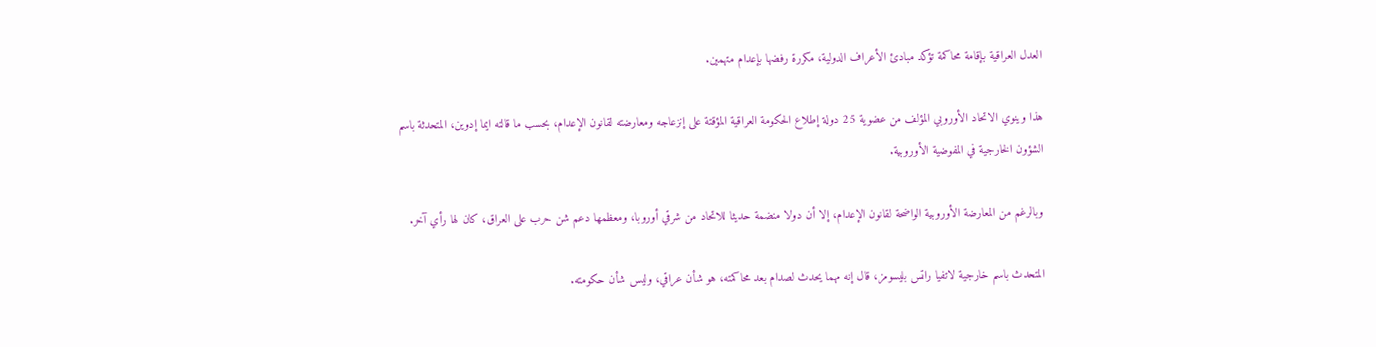العدل العراقية بإقامة محاكمة تؤكد مبادئ الأعراف الدولية، مكررة رفضها بإعدام متهمين.

هذا وينوي الاتحاد الأوروبي المؤلف من عضوية 25 دولة إطلاع الحكومة العراقية المؤقتة على إنزعاجه ومعارضته لقانون الإعدام، بحسب ما قالته ايما إدوين، المتحدثة باسم الشؤون الخارجية في المفوضية الأوروبية.

وبالرغم من المعارضة الأوروبية الواضحة لقانون الإعدام، إلا أن دولا منضمة حديثا للاتحاد من شرقي أوروبا، ومعظمها دعم شن حرب على العراق، كان لها رأي آخر.

المتحدث باسم خارجية لاتفيا راتس بليسومز، قال إنه مهما يحدث لصدام بعد محاكمته، هو شأن عراقي، وليس شأن حكومته.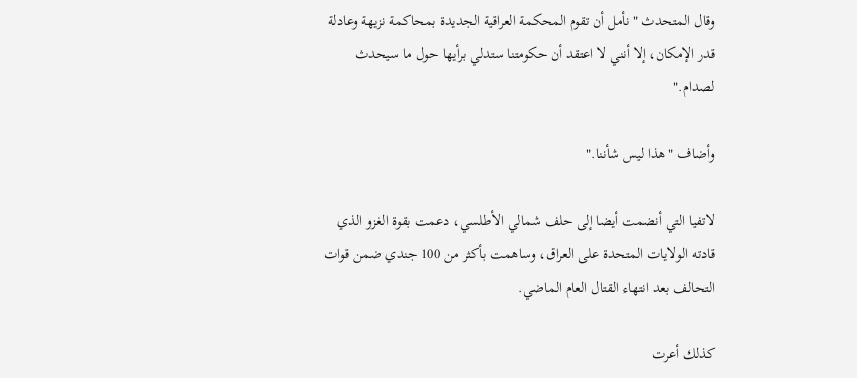وقال المتحدث "نأمل أن تقوم المحكمة العراقية الجديدة بمحاكمة نزيهة وعادلة قدر الإمكان، إلا أنني لا اعتقد أن حكومتنا ستدلي برأيها حول ما سيحدث لصدام."

وأضاف "هذا ليس شأننا."

لاتفيا التي أنضمت أيضا إلى حلف شمالي الأطلسي، دعمت بقوة الغزو الذي قادته الولايات المتحدة على العراق، وساهمت بأكثر من 100 جندي ضمن قوات التحالف بعد انتهاء القتال العام الماضي.

كذلك أعرت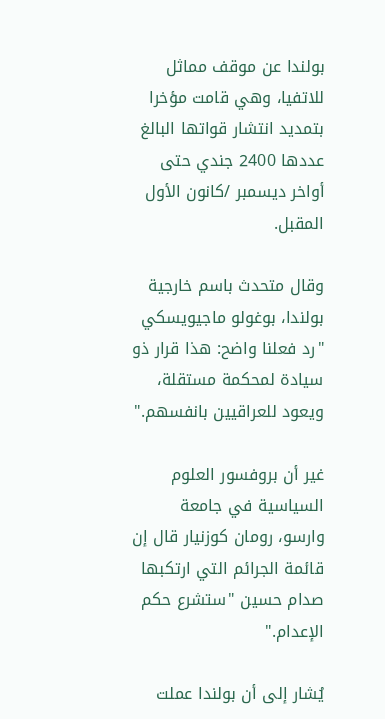بولندا عن موقف مماثل للاتفيا، وهي قامت مؤخرا بتمديد انتشار قواتها البالغ عددها 2400 جندي حتى أواخر ديسمبر /كانون الأول المقبل.

وقال متحدث باسم خارجية بولندا، بوغولو ماجيويسكي "رد فعلنا واضح: هذا قرار ذو سيادة لمحكمة مستقلة، ويعود للعراقيين بانفسهم."

غير أن بروفسور العلوم السياسية في جامعة وارسو، رومان كوزنيار قال إن قائمة الجرائم التي ارتكبها صدام حسين "ستشرع حكم الإعدام."

يُشار إلى أن بولندا عملت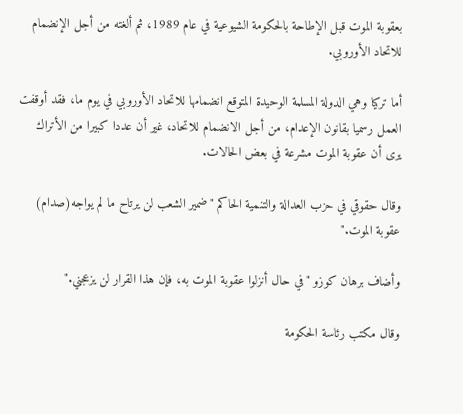بعقوبة الموت قبل الإطاحة بالحكومة الشيوعية في عام 1989، ثم ألغته من أجل الإنضمام للاتحاد الأوروبي.

أما تركيا وهي الدولة المسلمة الوحيدة المتوقع انضمامها للاتحاد الأوروبي في يوم ما، فقد أوقفت العمل رسميا بقانون الإعدام، من أجل الانضمام للاتحاد، غير أن عددا كبيرا من الأتراك يرى أن عقوبة الموت مشرعة في بعض الحالات.

وقال حقوقي في حزب العدالة والتنمية الحاكم "ضمير الشعب لن يرتاح ما لم يواجه(صدام) عقوبة الموت."

وأضاف برهان كوزو "في حال أنزلوا عقوبة الموت به، فإن هذا القرار لن يزعجني."

وقال مكتب رئاسة الحكومة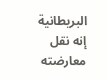البريطانية إنه نقل معارضته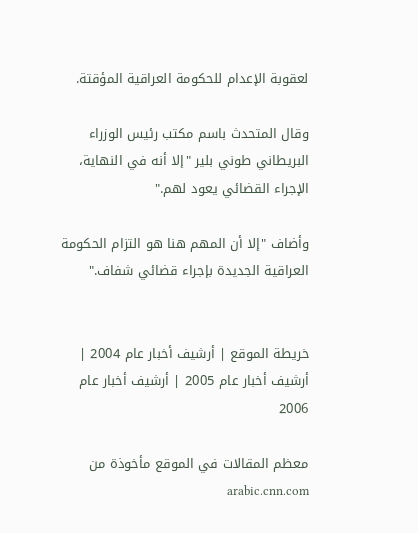لعقوبة الإعدام للحكومة العراقية المؤقتة.

وقال المتحدث باسم مكتب رئيس الوزراء البريطاني طوني بلير "إلا أنه في النهاية، الإجراء القضائي يعود لهم."

وأضاف "إلا أن المهم هنا هو التزام الحكومة العراقية الجديدة بإجراء قضائي شفاف."


خريطة الموقع | أرشيف أخبار عام 2004 | أرشيف أخبار عام 2005 | أرشيف أخبار عام 2006

معظم المقالات في الموقع مأخوذة من arabic.cnn.com